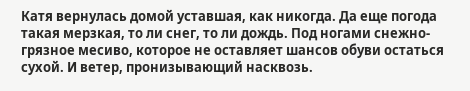Катя вернулась домой уставшая, как никогда. Да еще погода такая мерзкая, то ли снег, то ли дождь. Под ногами снежно-грязное месиво, которое не оставляет шансов обуви остаться сухой. И ветер, пронизывающий насквозь.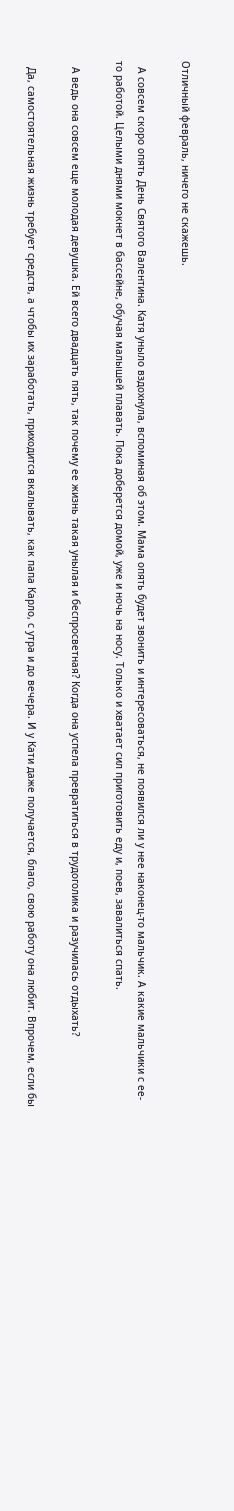Отличный февраль, ничего не скажешь.

  А совсем скоро опять День Святого Валентина. Катя уныло вздохнула, вспоминая об этом. Мама опять будет звонить и интересоваться, не появился ли у нее наконец-то мальчик. А какие мальчики с ее-то работой. Целыми днями мокнет в бассейне, обучая малышей плавать. Пока доберется домой, уже и ночь на носу. Только и хватает сил приготовить еду и, поев, завалиться спать.

  А ведь она совсем еще молодая девушка. Ей всего двадцать пять, так почему ее жизнь такая унылая и беспросветная? Когда она успела превратиться в трудоголика и разучилась отдыхать?

  Да, самостоятельная жизнь требует средств, а чтобы их заработать, приходится вкалывать, как папа Карло, с утра и до вечера. И у Кати даже получается, благо, свою работу она любит. Впрочем, если бы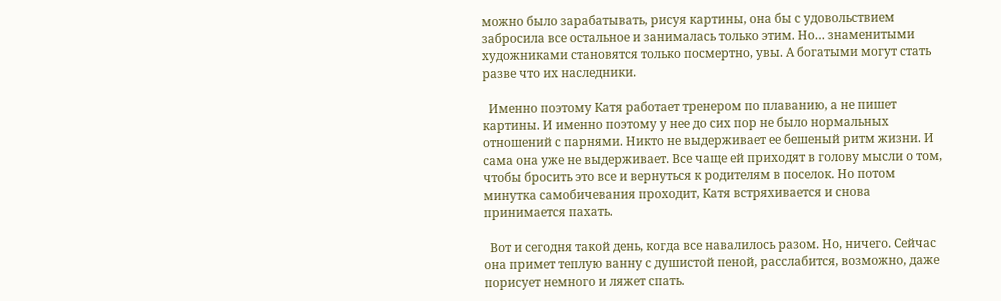можно было зарабатывать, рисуя картины, она бы с удовольствием забросила все остальное и занималась только этим. Но… знаменитыми художниками становятся только посмертно, увы. А богатыми могут стать разве что их наследники.

  Именно поэтому Катя работает тренером по плаванию, а не пишет картины. И именно поэтому у нее до сих пор не было нормальных отношений с парнями. Никто не выдерживает ее бешеный ритм жизни. И сама она уже не выдерживает. Все чаще ей приходят в голову мысли о том, чтобы бросить это все и вернуться к родителям в поселок. Но потом минутка самобичевания проходит, Катя встряхивается и снова принимается пахать.

  Вот и сегодня такой день, когда все навалилось разом. Но, ничего. Сейчас она примет теплую ванну с душистой пеной, расслабится, возможно, даже порисует немного и ляжет спать.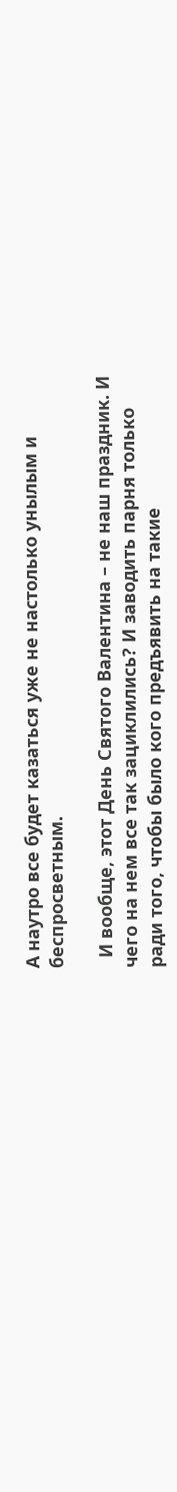А наутро все будет казаться уже не настолько унылым и беспросветным.

  И вообще, этот День Святого Валентина – не наш праздник. И чего на нем все так зациклились? И заводить парня только ради того, чтобы было кого предъявить на такие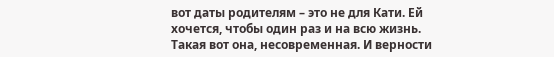вот даты родителям – это не для Кати. Ей хочется, чтобы один раз и на всю жизнь. Такая вот она, несовременная. И верности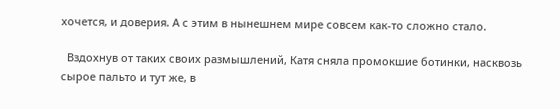хочется, и доверия. А с этим в нынешнем мире совсем как-то сложно стало.

  Вздохнув от таких своих размышлений, Катя сняла промокшие ботинки, насквозь сырое пальто и тут же, в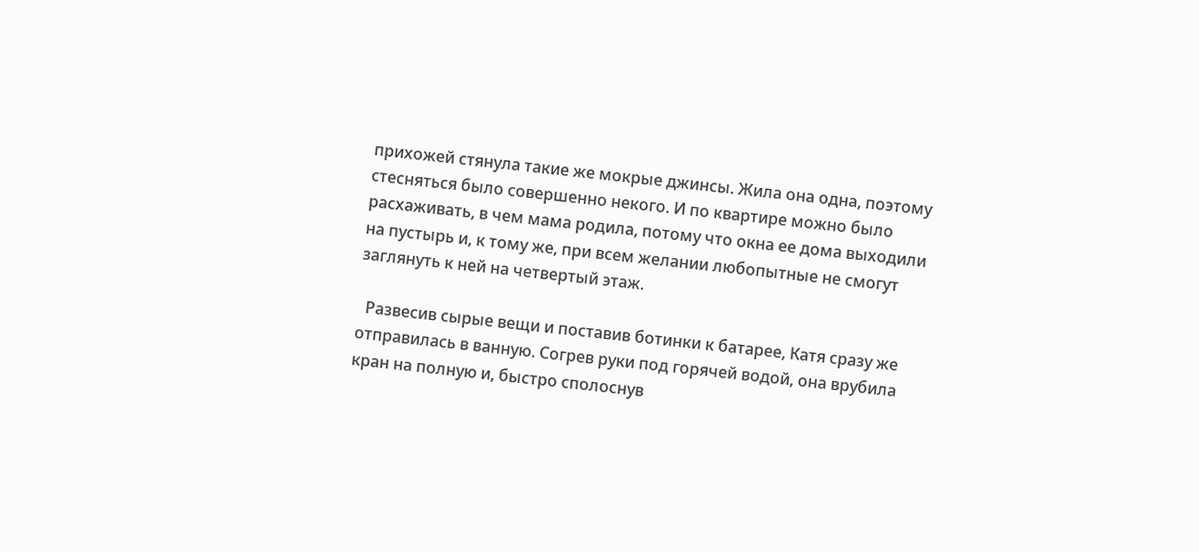прихожей стянула такие же мокрые джинсы. Жила она одна, поэтому стесняться было совершенно некого. И по квартире можно было расхаживать, в чем мама родила, потому что окна ее дома выходили на пустырь и, к тому же, при всем желании любопытные не смогут заглянуть к ней на четвертый этаж.

  Развесив сырые вещи и поставив ботинки к батарее, Катя сразу же отправилась в ванную. Согрев руки под горячей водой, она врубила кран на полную и, быстро сполоснув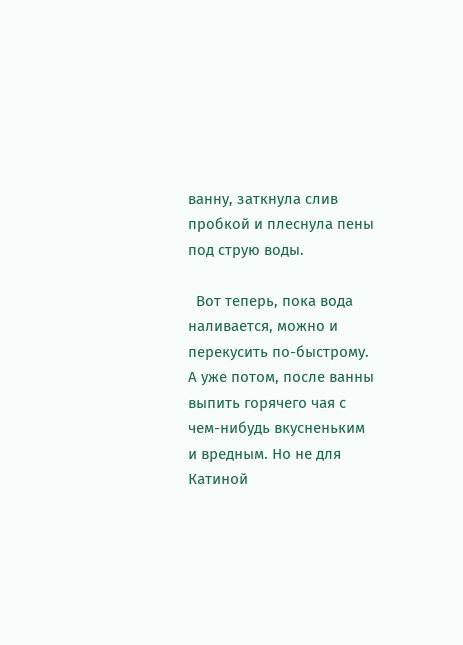ванну, заткнула слив пробкой и плеснула пены под струю воды.

  Вот теперь, пока вода наливается, можно и перекусить по-быстрому. А уже потом, после ванны выпить горячего чая с чем-нибудь вкусненьким и вредным. Но не для Катиной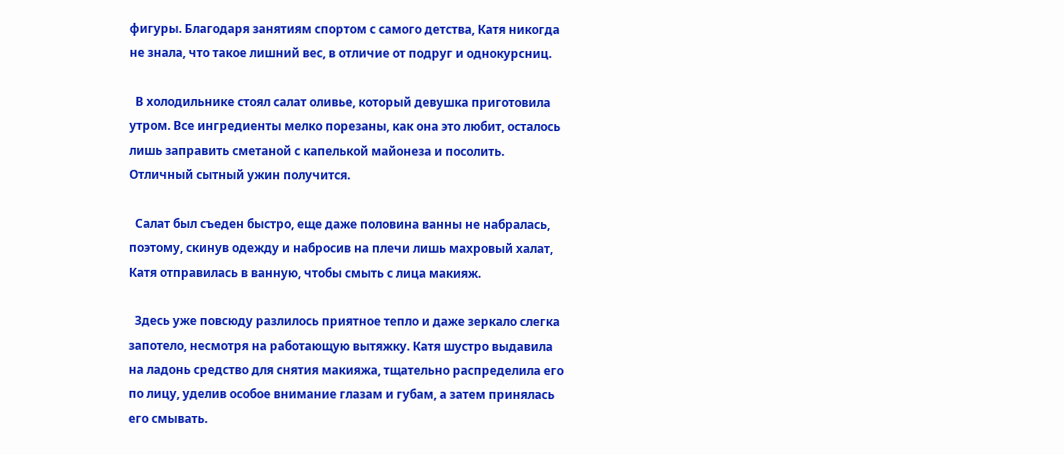фигуры. Благодаря занятиям спортом с самого детства, Катя никогда не знала, что такое лишний вес, в отличие от подруг и однокурсниц.

  В холодильнике стоял салат оливье, который девушка приготовила утром. Все ингредиенты мелко порезаны, как она это любит, осталось лишь заправить сметаной с капелькой майонеза и посолить. Отличный сытный ужин получится.

  Салат был съеден быстро, еще даже половина ванны не набралась, поэтому, скинув одежду и набросив на плечи лишь махровый халат, Катя отправилась в ванную, чтобы смыть с лица макияж.

  Здесь уже повсюду разлилось приятное тепло и даже зеркало слегка запотело, несмотря на работающую вытяжку. Катя шустро выдавила на ладонь средство для снятия макияжа, тщательно распределила его по лицу, уделив особое внимание глазам и губам, а затем принялась его смывать.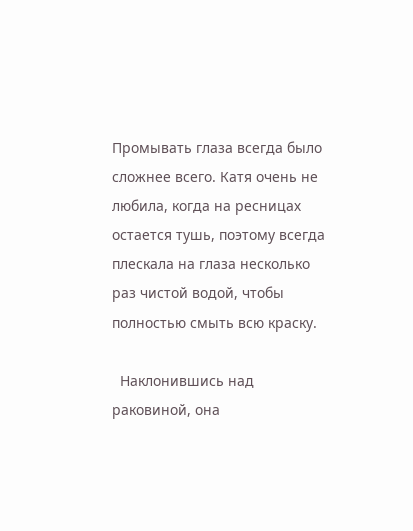Промывать глаза всегда было сложнее всего. Катя очень не любила, когда на ресницах остается тушь, поэтому всегда плескала на глаза несколько раз чистой водой, чтобы полностью смыть всю краску.

  Наклонившись над раковиной, она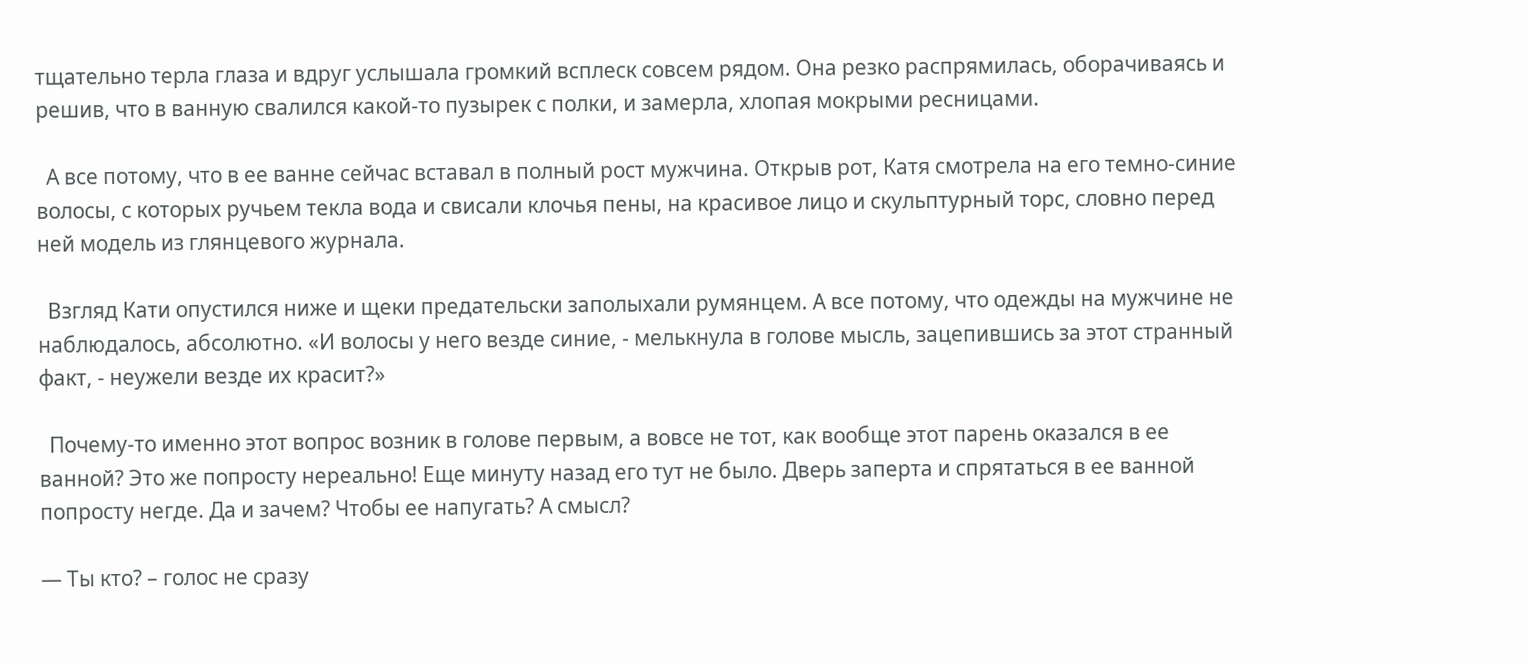тщательно терла глаза и вдруг услышала громкий всплеск совсем рядом. Она резко распрямилась, оборачиваясь и решив, что в ванную свалился какой-то пузырек с полки, и замерла, хлопая мокрыми ресницами.

  А все потому, что в ее ванне сейчас вставал в полный рост мужчина. Открыв рот, Катя смотрела на его темно-синие волосы, с которых ручьем текла вода и свисали клочья пены, на красивое лицо и скульптурный торс, словно перед ней модель из глянцевого журнала.

  Взгляд Кати опустился ниже и щеки предательски заполыхали румянцем. А все потому, что одежды на мужчине не наблюдалось, абсолютно. «И волосы у него везде синие, - мелькнула в голове мысль, зацепившись за этот странный факт, - неужели везде их красит?»

  Почему-то именно этот вопрос возник в голове первым, а вовсе не тот, как вообще этот парень оказался в ее ванной? Это же попросту нереально! Еще минуту назад его тут не было. Дверь заперта и спрятаться в ее ванной попросту негде. Да и зачем? Чтобы ее напугать? А смысл?

— Ты кто? – голос не сразу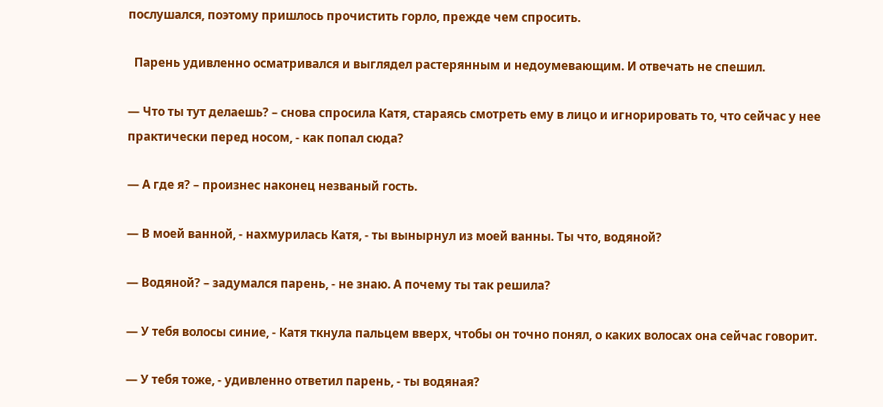послушался, поэтому пришлось прочистить горло, прежде чем спросить.

  Парень удивленно осматривался и выглядел растерянным и недоумевающим. И отвечать не спешил.

— Что ты тут делаешь? – снова спросила Катя, стараясь смотреть ему в лицо и игнорировать то, что сейчас у нее практически перед носом, - как попал сюда?

— А где я? – произнес наконец незваный гость.

— В моей ванной, - нахмурилась Катя, - ты вынырнул из моей ванны. Ты что, водяной?

— Водяной? – задумался парень, - не знаю. А почему ты так решила?

— У тебя волосы синие, - Катя ткнула пальцем вверх, чтобы он точно понял, о каких волосах она сейчас говорит.

— У тебя тоже, - удивленно ответил парень, - ты водяная?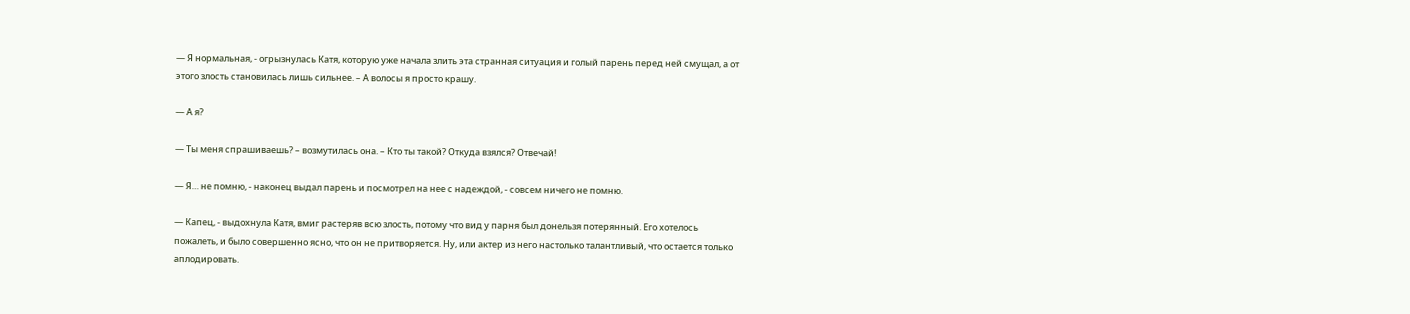— Я нормальная, - огрызнулась Катя, которую уже начала злить эта странная ситуация и голый парень перед ней смущал, а от этого злость становилась лишь сильнее. – А волосы я просто крашу.

— А я?

— Ты меня спрашиваешь? – возмутилась она. – Кто ты такой? Откуда взялся? Отвечай!

— Я… не помню, - наконец выдал парень и посмотрел на нее с надеждой, - совсем ничего не помню.

— Капец, - выдохнула Катя, вмиг растеряв всю злость, потому что вид у парня был донельзя потерянный. Его хотелось пожалеть, и было совершенно ясно, что он не притворяется. Ну, или актер из него настолько талантливый, что остается только аплодировать.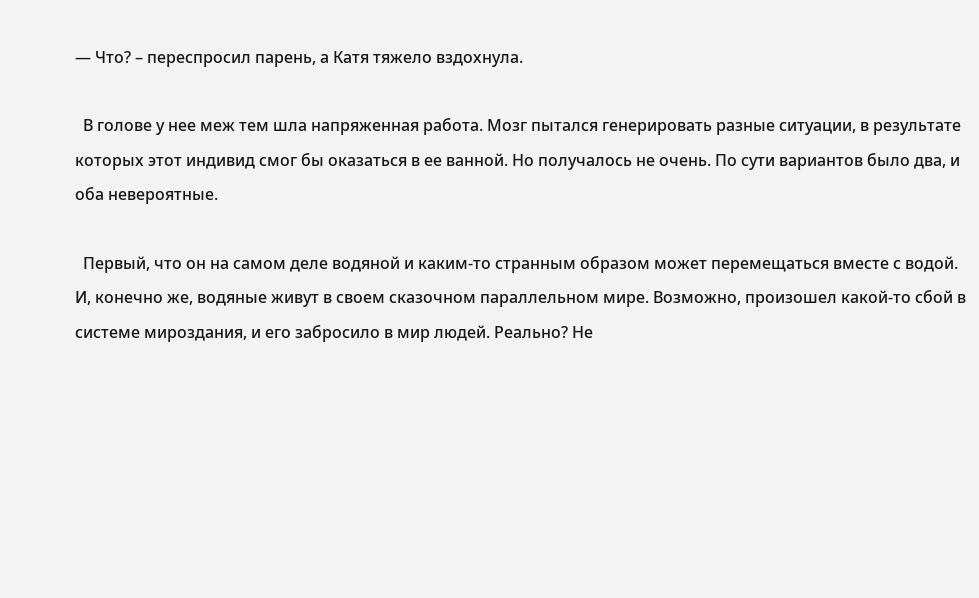— Что? – переспросил парень, а Катя тяжело вздохнула.

  В голове у нее меж тем шла напряженная работа. Мозг пытался генерировать разные ситуации, в результате которых этот индивид смог бы оказаться в ее ванной. Но получалось не очень. По сути вариантов было два, и оба невероятные.

  Первый, что он на самом деле водяной и каким-то странным образом может перемещаться вместе с водой. И, конечно же, водяные живут в своем сказочном параллельном мире. Возможно, произошел какой-то сбой в системе мироздания, и его забросило в мир людей. Реально? Не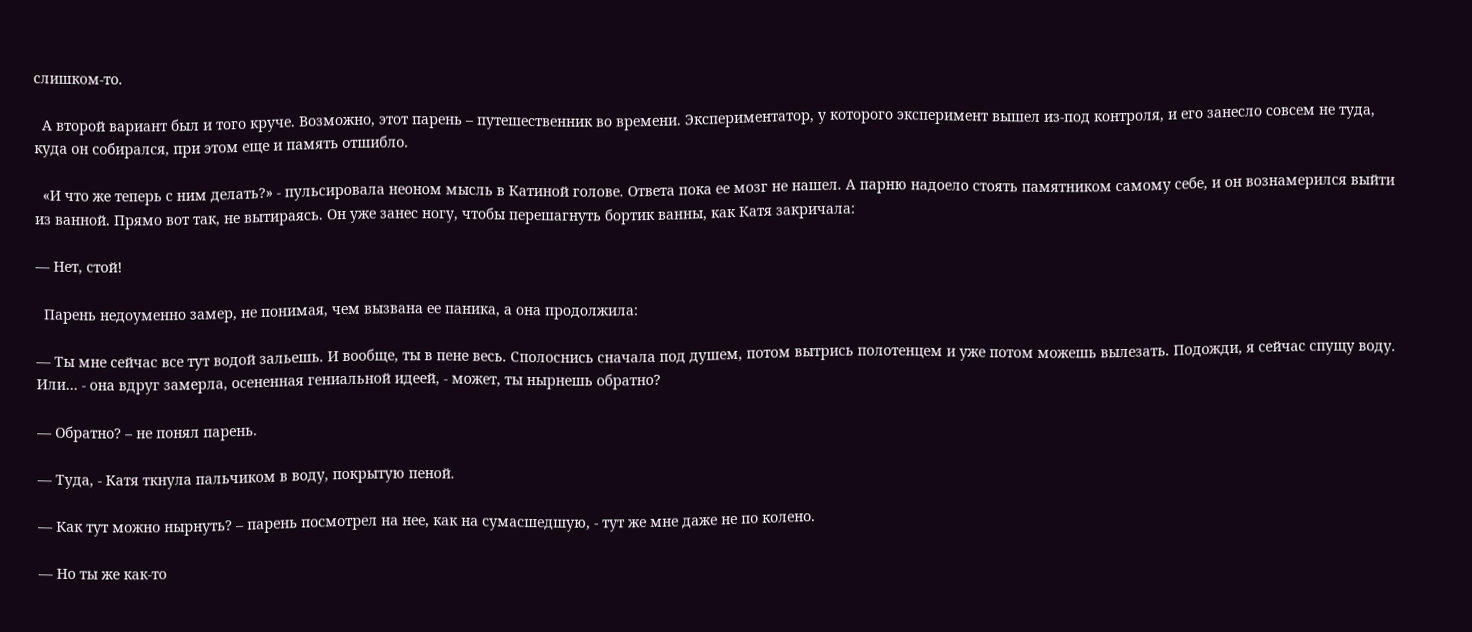слишком-то.

  А второй вариант был и того круче. Возможно, этот парень – путешественник во времени. Экспериментатор, у которого эксперимент вышел из-под контроля, и его занесло совсем не туда, куда он собирался, при этом еще и память отшибло.

  «И что же теперь с ним делать?» - пульсировала неоном мысль в Катиной голове. Ответа пока ее мозг не нашел. А парню надоело стоять памятником самому себе, и он вознамерился выйти из ванной. Прямо вот так, не вытираясь. Он уже занес ногу, чтобы перешагнуть бортик ванны, как Катя закричала:

— Нет, стой!

  Парень недоуменно замер, не понимая, чем вызвана ее паника, а она продолжила:

— Ты мне сейчас все тут водой зальешь. И вообще, ты в пене весь. Сполоснись сначала под душем, потом вытрись полотенцем и уже потом можешь вылезать. Подожди, я сейчас спущу воду. Или… - она вдруг замерла, осененная гениальной идеей, - может, ты нырнешь обратно?

— Обратно? – не понял парень.

— Туда, - Катя ткнула пальчиком в воду, покрытую пеной.

— Как тут можно нырнуть? – парень посмотрел на нее, как на сумасшедшую, - тут же мне даже не по колено.

— Но ты же как-то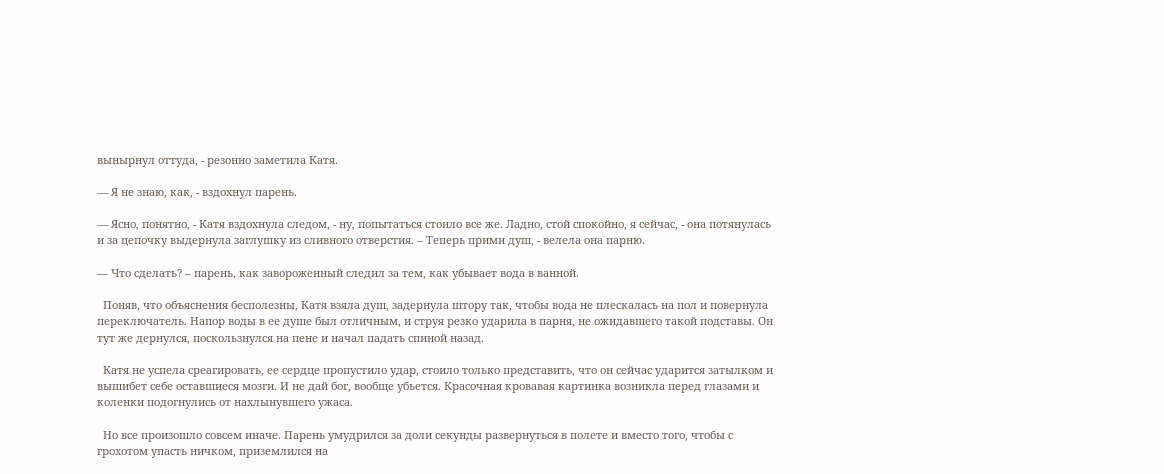вынырнул оттуда, - резонно заметила Катя.

— Я не знаю, как, - вздохнул парень.

— Ясно, понятно, - Катя вздохнула следом, - ну, попытаться стоило все же. Ладно, стой спокойно, я сейчас, - она потянулась и за цепочку выдернула заглушку из сливного отверстия. – Теперь прими душ, - велела она парню.

— Что сделать? – парень, как завороженный следил за тем, как убывает вода в ванной.

  Поняв, что объяснения бесполезны, Катя взяла душ, задернула штору так, чтобы вода не плескалась на пол и повернула переключатель. Напор воды в ее душе был отличным, и струя резко ударила в парня, не ожидавшего такой подставы. Он тут же дернулся, поскользнулся на пене и начал падать спиной назад.

  Катя не успела среагировать, ее сердце пропустило удар, стоило только представить, что он сейчас ударится затылком и вышибет себе оставшиеся мозги. И не дай бог, вообще убьется. Красочная кровавая картинка возникла перед глазами и коленки подогнулись от нахлынувшего ужаса.

  Но все произошло совсем иначе. Парень умудрился за доли секунды развернуться в полете и вместо того, чтобы с грохотом упасть ничком, приземлился на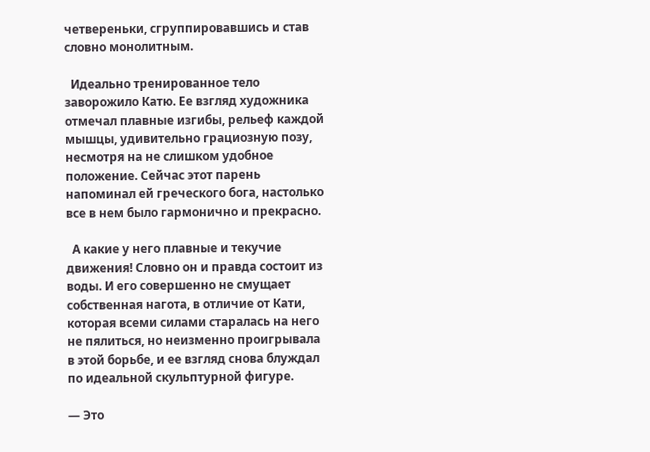четвереньки, сгруппировавшись и став словно монолитным.

  Идеально тренированное тело заворожило Катю. Ее взгляд художника отмечал плавные изгибы, рельеф каждой мышцы, удивительно грациозную позу, несмотря на не слишком удобное положение. Сейчас этот парень напоминал ей греческого бога, настолько все в нем было гармонично и прекрасно.

  А какие у него плавные и текучие движения! Словно он и правда состоит из воды. И его совершенно не смущает собственная нагота, в отличие от Кати, которая всеми силами старалась на него не пялиться, но неизменно проигрывала в этой борьбе, и ее взгляд снова блуждал по идеальной скульптурной фигуре.

— Это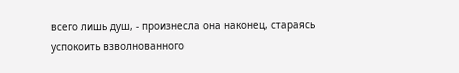всего лишь душ, - произнесла она наконец, стараясь успокоить взволнованного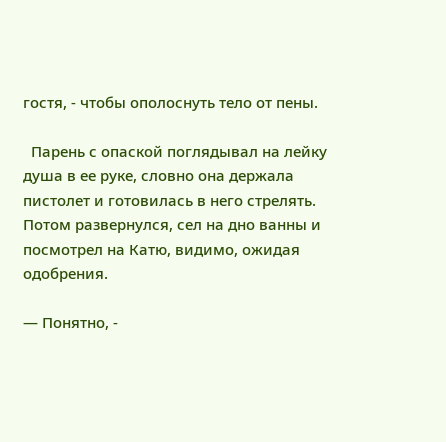гостя, - чтобы ополоснуть тело от пены.

  Парень с опаской поглядывал на лейку душа в ее руке, словно она держала пистолет и готовилась в него стрелять. Потом развернулся, сел на дно ванны и посмотрел на Катю, видимо, ожидая одобрения.

— Понятно, -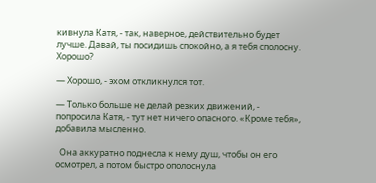кивнула Катя, - так, наверное, действительно будет лучше. Давай, ты посидишь спокойно, а я тебя сполосну. Хорошо?

— Хорошо, - эхом откликнулся тот.

— Только больше не делай резких движений, - попросила Катя, - тут нет ничего опасного. «Кроме тебя», добавила мысленно.

  Она аккуратно поднесла к нему душ, чтобы он его осмотрел, а потом быстро ополоснула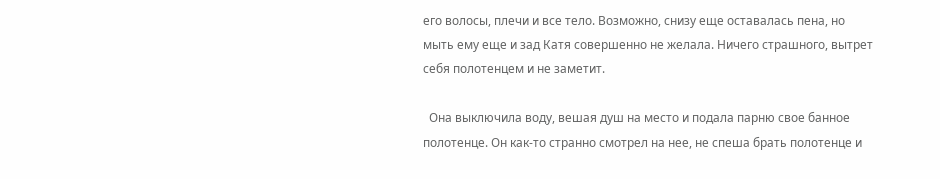его волосы, плечи и все тело. Возможно, снизу еще оставалась пена, но мыть ему еще и зад Катя совершенно не желала. Ничего страшного, вытрет себя полотенцем и не заметит.

  Она выключила воду, вешая душ на место и подала парню свое банное полотенце. Он как-то странно смотрел на нее, не спеша брать полотенце и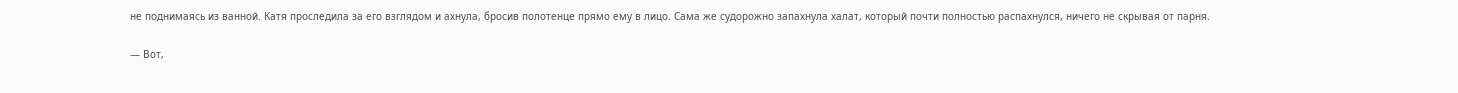не поднимаясь из ванной. Катя проследила за его взглядом и ахнула, бросив полотенце прямо ему в лицо. Сама же судорожно запахнула халат, который почти полностью распахнулся, ничего не скрывая от парня.

— Вот,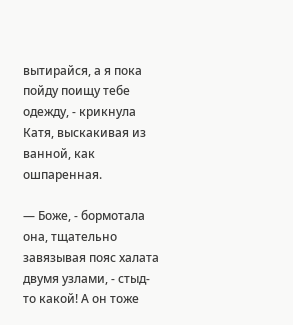вытирайся, а я пока пойду поищу тебе одежду, - крикнула Катя, выскакивая из ванной, как ошпаренная.

— Боже, - бормотала она, тщательно завязывая пояс халата двумя узлами, - стыд-то какой! А он тоже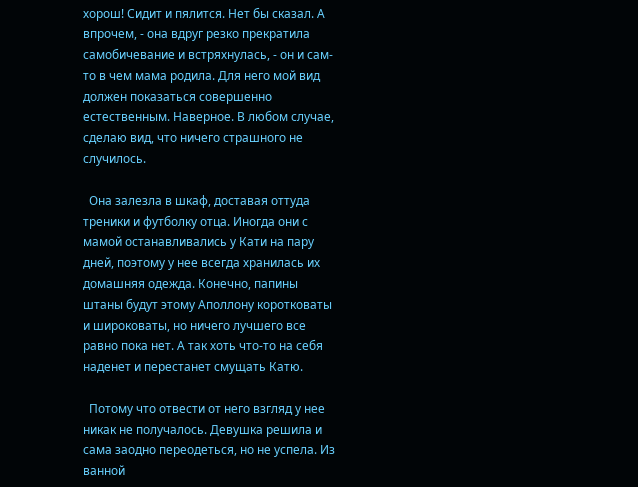хорош! Сидит и пялится. Нет бы сказал. А впрочем, - она вдруг резко прекратила самобичевание и встряхнулась, - он и сам-то в чем мама родила. Для него мой вид должен показаться совершенно естественным. Наверное. В любом случае, сделаю вид, что ничего страшного не случилось.

  Она залезла в шкаф, доставая оттуда треники и футболку отца. Иногда они с мамой останавливались у Кати на пару дней, поэтому у нее всегда хранилась их домашняя одежда. Конечно, папины штаны будут этому Аполлону коротковаты и широковаты, но ничего лучшего все равно пока нет. А так хоть что-то на себя наденет и перестанет смущать Катю.

  Потому что отвести от него взгляд у нее никак не получалось. Девушка решила и сама заодно переодеться, но не успела. Из ванной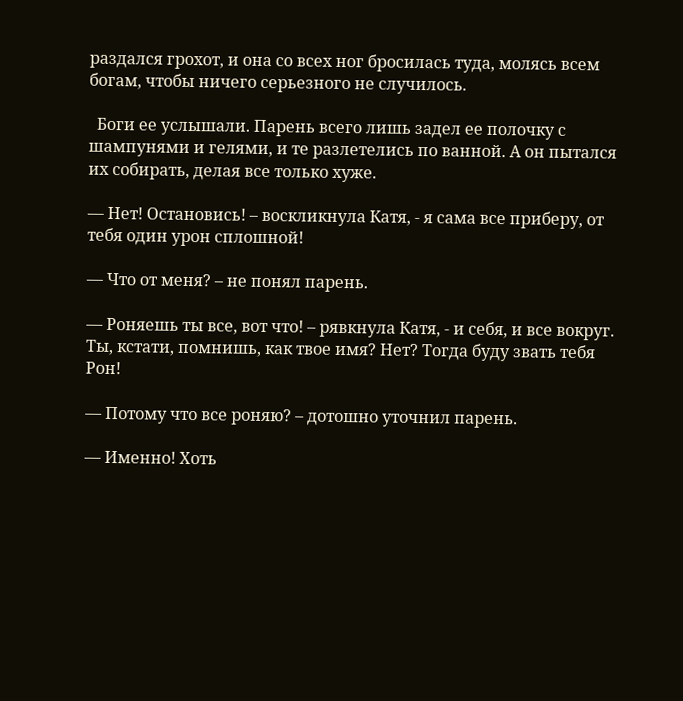раздался грохот, и она со всех ног бросилась туда, молясь всем богам, чтобы ничего серьезного не случилось.

  Боги ее услышали. Парень всего лишь задел ее полочку с шампунями и гелями, и те разлетелись по ванной. А он пытался их собирать, делая все только хуже.

— Нет! Остановись! – воскликнула Катя, - я сама все приберу, от тебя один урон сплошной!

— Что от меня? – не понял парень.

— Роняешь ты все, вот что! – рявкнула Катя, - и себя, и все вокруг. Ты, кстати, помнишь, как твое имя? Нет? Тогда буду звать тебя Рон!

— Потому что все роняю? – дотошно уточнил парень.

— Именно! Хоть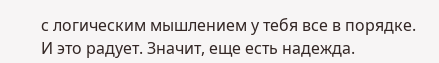с логическим мышлением у тебя все в порядке. И это радует. Значит, еще есть надежда.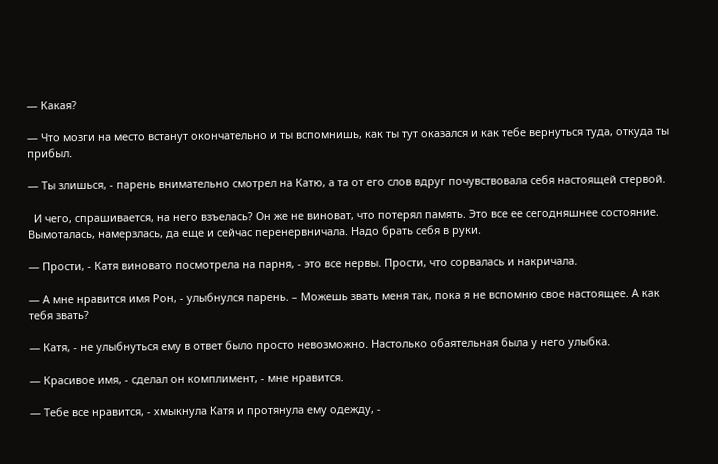— Какая?

— Что мозги на место встанут окончательно и ты вспомнишь, как ты тут оказался и как тебе вернуться туда, откуда ты прибыл.

— Ты злишься, - парень внимательно смотрел на Катю, а та от его слов вдруг почувствовала себя настоящей стервой.

  И чего, спрашивается, на него взъелась? Он же не виноват, что потерял память. Это все ее сегодняшнее состояние. Вымоталась, намерзлась, да еще и сейчас перенервничала. Надо брать себя в руки.

— Прости, - Катя виновато посмотрела на парня, - это все нервы. Прости, что сорвалась и накричала.

— А мне нравится имя Рон, - улыбнулся парень. – Можешь звать меня так, пока я не вспомню свое настоящее. А как тебя звать?

— Катя, - не улыбнуться ему в ответ было просто невозможно. Настолько обаятельная была у него улыбка.

— Красивое имя, - сделал он комплимент, - мне нравится.

— Тебе все нравится, - хмыкнула Катя и протянула ему одежду, -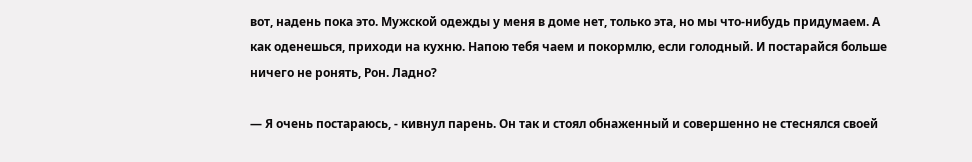вот, надень пока это. Мужской одежды у меня в доме нет, только эта, но мы что-нибудь придумаем. А как оденешься, приходи на кухню. Напою тебя чаем и покормлю, если голодный. И постарайся больше ничего не ронять, Рон. Ладно?

— Я очень постараюсь, - кивнул парень. Он так и стоял обнаженный и совершенно не стеснялся своей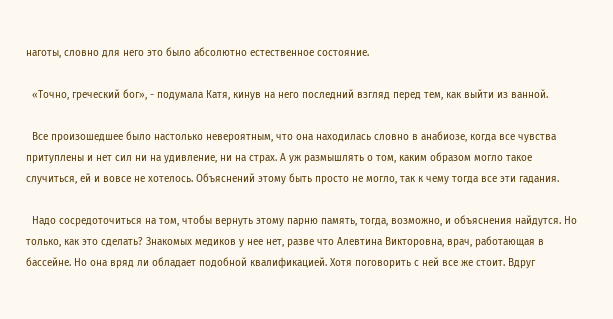наготы, словно для него это было абсолютно естественное состояние.

  «Точно, греческий бог», - подумала Катя, кинув на него последний взгляд перед тем, как выйти из ванной.

  Все произошедшее было настолько невероятным, что она находилась словно в анабиозе, когда все чувства притуплены и нет сил ни на удивление, ни на страх. А уж размышлять о том, каким образом могло такое случиться, ей и вовсе не хотелось. Объяснений этому быть просто не могло, так к чему тогда все эти гадания.

  Надо сосредоточиться на том, чтобы вернуть этому парню память, тогда, возможно, и объяснения найдутся. Но только, как это сделать? Знакомых медиков у нее нет, разве что Алевтина Викторовна, врач, работающая в бассейне. Но она вряд ли обладает подобной квалификацией. Хотя поговорить с ней все же стоит. Вдруг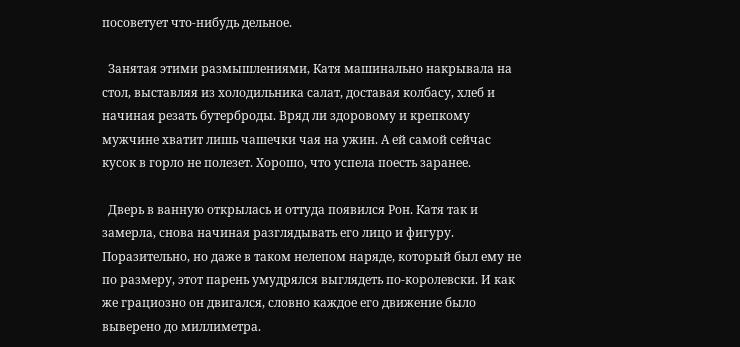посоветует что-нибудь дельное.

  Занятая этими размышлениями, Катя машинально накрывала на стол, выставляя из холодильника салат, доставая колбасу, хлеб и начиная резать бутерброды. Вряд ли здоровому и крепкому мужчине хватит лишь чашечки чая на ужин. А ей самой сейчас кусок в горло не полезет. Хорошо, что успела поесть заранее.

  Дверь в ванную открылась и оттуда появился Рон. Катя так и замерла, снова начиная разглядывать его лицо и фигуру. Поразительно, но даже в таком нелепом наряде, который был ему не по размеру, этот парень умудрялся выглядеть по-королевски. И как же грациозно он двигался, словно каждое его движение было выверено до миллиметра.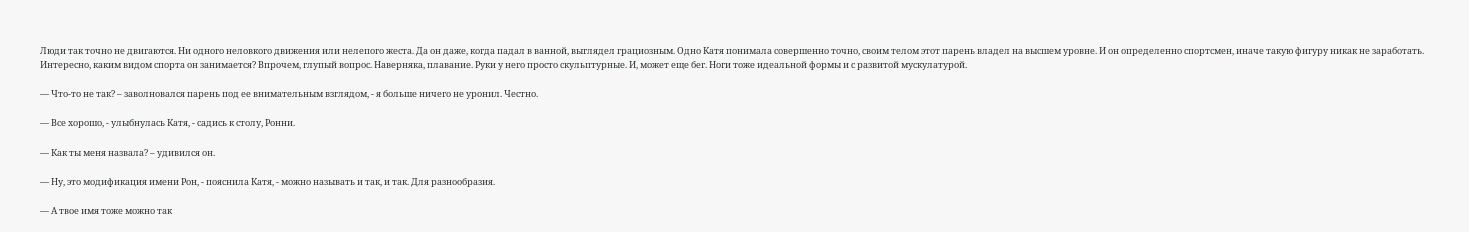Люди так точно не двигаются. Ни одного неловкого движения или нелепого жеста. Да он даже, когда падал в ванной, выглядел грациозным. Одно Катя понимала совершенно точно, своим телом этот парень владел на высшем уровне. И он определенно спортсмен, иначе такую фигуру никак не заработать. Интересно, каким видом спорта он занимается? Впрочем, глупый вопрос. Наверняка, плавание. Руки у него просто скульптурные. И, может еще бег. Ноги тоже идеальной формы и с развитой мускулатурой.

— Что-то не так? – заволновался парень под ее внимательным взглядом, - я больше ничего не уронил. Честно.

— Все хорошо, - улыбнулась Катя, - садись к столу, Ронни.

— Как ты меня назвала? – удивился он.

— Ну, это модификация имени Рон, - пояснила Катя, - можно называть и так, и так. Для разнообразия.

— А твое имя тоже можно так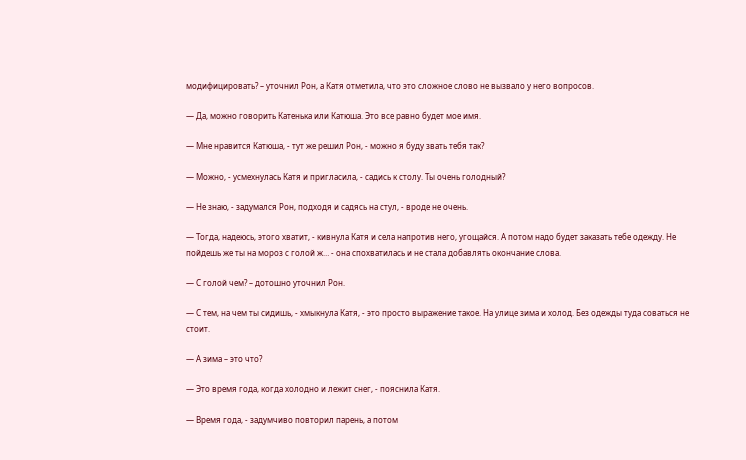модифицировать? – уточнил Рон, а Катя отметила, что это сложное слово не вызвало у него вопросов.

— Да, можно говорить Катенька или Катюша. Это все равно будет мое имя.

— Мне нравится Катюша, - тут же решил Рон, - можно я буду звать тебя так?

— Можно, - усмехнулась Катя и пригласила, - садись к столу. Ты очень голодный?

— Не знаю, - задумался Рон, подходя и садясь на стул, - вроде не очень.

— Тогда, надеюсь, этого хватит, - кивнула Катя и села напротив него, угощайся. А потом надо будет заказать тебе одежду. Не пойдешь же ты на мороз с голой ж… - она спохватилась и не стала добавлять окончание слова.

— С голой чем? – дотошно уточнил Рон.

— С тем, на чем ты сидишь, - хмыкнула Катя, - это просто выражение такое. На улице зима и холод. Без одежды туда соваться не стоит.

— А зима – это что?

— Это время года, когда холодно и лежит снег, - пояснила Катя.

— Время года, - задумчиво повторил парень, а потом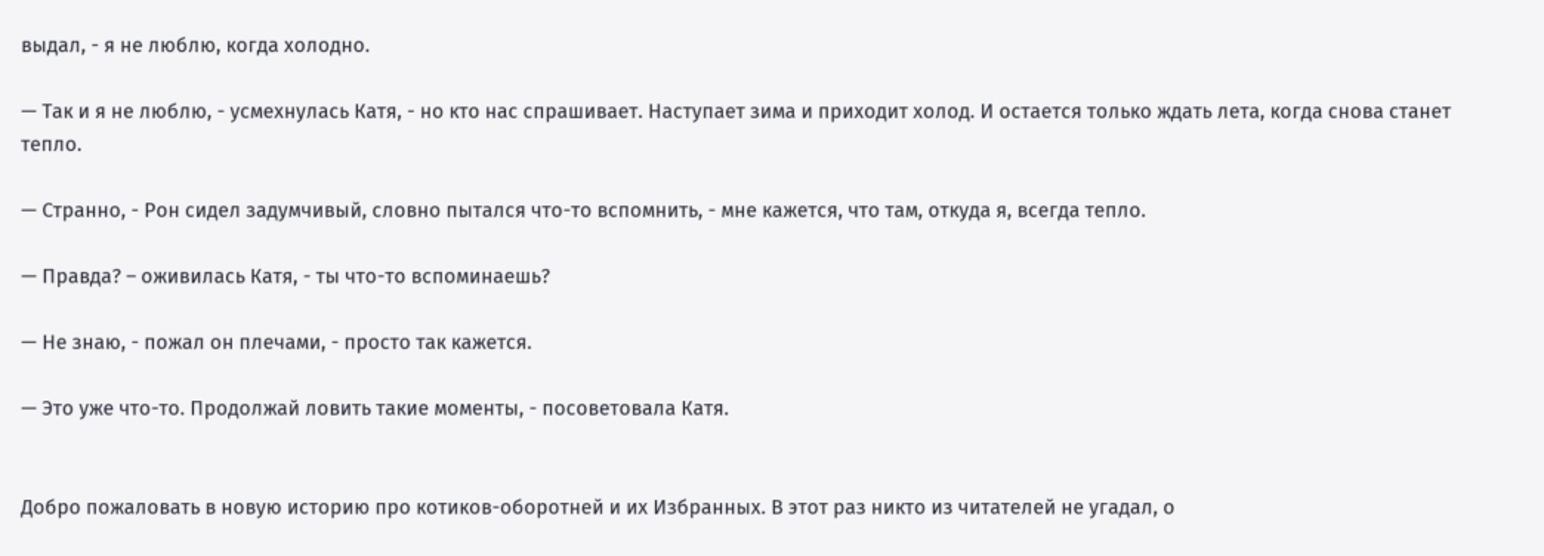выдал, - я не люблю, когда холодно.

— Так и я не люблю, - усмехнулась Катя, - но кто нас спрашивает. Наступает зима и приходит холод. И остается только ждать лета, когда снова станет тепло.

— Странно, - Рон сидел задумчивый, словно пытался что-то вспомнить, - мне кажется, что там, откуда я, всегда тепло.

— Правда? – оживилась Катя, - ты что-то вспоминаешь?

— Не знаю, - пожал он плечами, - просто так кажется.

— Это уже что-то. Продолжай ловить такие моменты, - посоветовала Катя.


Добро пожаловать в новую историю про котиков-оборотней и их Избранных. В этот раз никто из читателей не угадал, о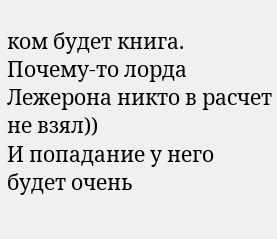ком будет книга. Почему-то лорда Лежерона никто в расчет не взял))
И попадание у него будет очень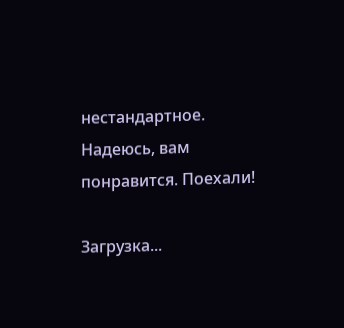нестандартное. Надеюсь, вам понравится. Поехали!

Загрузка...